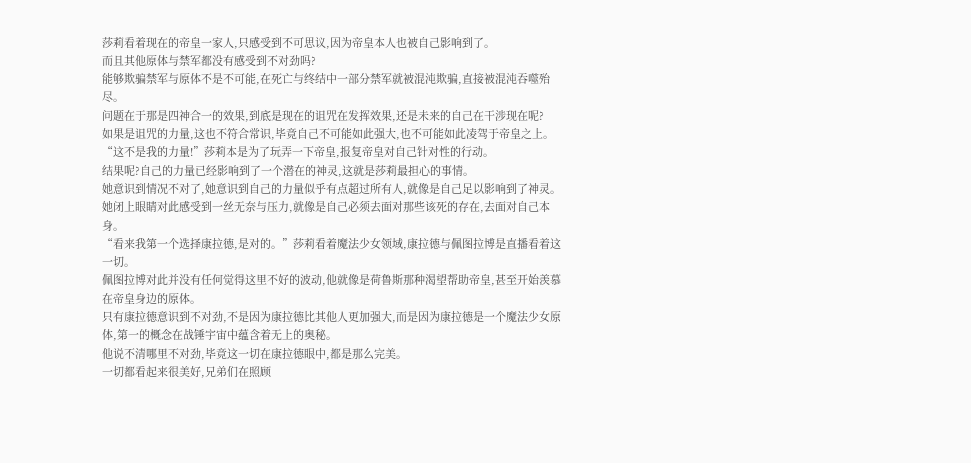莎莉看着现在的帝皇一家人,只感受到不可思议,因为帝皇本人也被自己影响到了。
而且其他原体与禁军都没有感受到不对劲吗?
能够欺骗禁军与原体不是不可能,在死亡与终结中一部分禁军就被混沌欺骗,直接被混沌吞噬殆尽。
问题在于那是四神合一的效果,到底是现在的诅咒在发挥效果,还是未来的自己在干涉现在呢?
如果是诅咒的力量,这也不符合常识,毕竟自己不可能如此强大,也不可能如此凌驾于帝皇之上。
“这不是我的力量!”莎莉本是为了玩弄一下帝皇,报复帝皇对自己针对性的行动。
结果呢?自己的力量已经影响到了一个潜在的神灵,这就是莎莉最担心的事情。
她意识到情况不对了,她意识到自己的力量似乎有点超过所有人,就像是自己足以影响到了神灵。
她闭上眼睛对此感受到一丝无奈与压力,就像是自己必须去面对那些该死的存在,去面对自己本身。
“看来我第一个选择康拉德,是对的。”莎莉看着魔法少女领域,康拉德与佩图拉博是直播看着这一切。
佩图拉博对此并没有任何觉得这里不好的波动,他就像是荷鲁斯那种渴望帮助帝皇,甚至开始羡慕在帝皇身边的原体。
只有康拉德意识到不对劲,不是因为康拉德比其他人更加强大,而是因为康拉德是一个魔法少女原体,第一的概念在战锤宇宙中蕴含着无上的奥秘。
他说不清哪里不对劲,毕竟这一切在康拉德眼中,都是那么完美。
一切都看起来很美好,兄弟们在照顾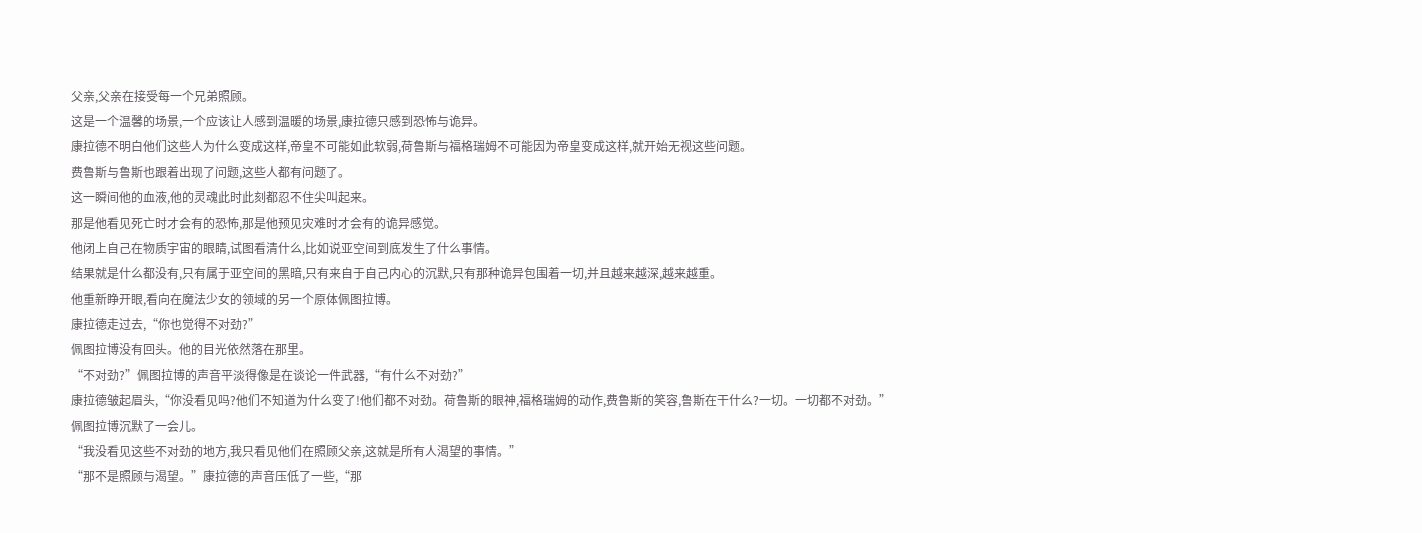父亲,父亲在接受每一个兄弟照顾。
这是一个温馨的场景,一个应该让人感到温暖的场景,康拉德只感到恐怖与诡异。
康拉德不明白他们这些人为什么变成这样,帝皇不可能如此软弱,荷鲁斯与福格瑞姆不可能因为帝皇变成这样,就开始无视这些问题。
费鲁斯与鲁斯也跟着出现了问题,这些人都有问题了。
这一瞬间他的血液,他的灵魂此时此刻都忍不住尖叫起来。
那是他看见死亡时才会有的恐怖,那是他预见灾难时才会有的诡异感觉。
他闭上自己在物质宇宙的眼睛,试图看清什么,比如说亚空间到底发生了什么事情。
结果就是什么都没有,只有属于亚空间的黑暗,只有来自于自己内心的沉默,只有那种诡异包围着一切,并且越来越深,越来越重。
他重新睁开眼,看向在魔法少女的领域的另一个原体佩图拉博。
康拉德走过去,“你也觉得不对劲?”
佩图拉博没有回头。他的目光依然落在那里。
“不对劲?”佩图拉博的声音平淡得像是在谈论一件武器,“有什么不对劲?”
康拉德皱起眉头,“你没看见吗?他们不知道为什么变了!他们都不对劲。荷鲁斯的眼神,福格瑞姆的动作,费鲁斯的笑容,鲁斯在干什么?一切。一切都不对劲。”
佩图拉博沉默了一会儿。
“我没看见这些不对劲的地方,我只看见他们在照顾父亲,这就是所有人渴望的事情。”
“那不是照顾与渴望。”康拉德的声音压低了一些,“那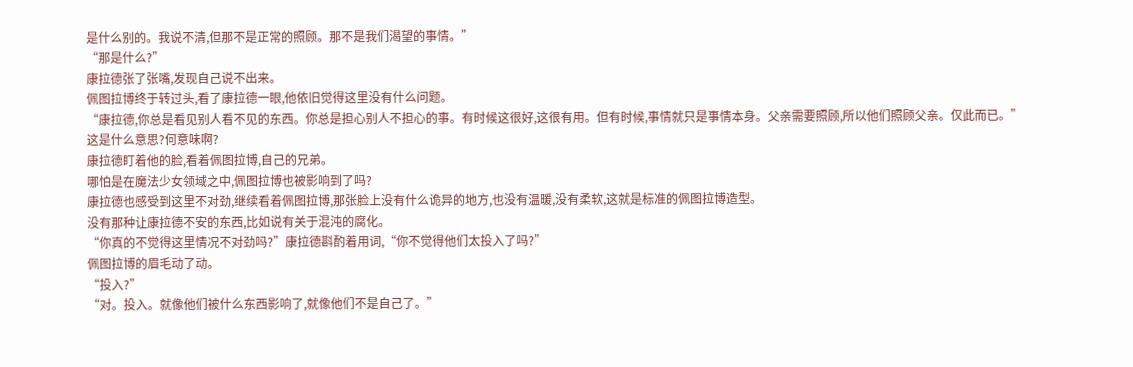是什么别的。我说不清,但那不是正常的照顾。那不是我们渴望的事情。”
“那是什么?”
康拉德张了张嘴,发现自己说不出来。
佩图拉博终于转过头,看了康拉德一眼,他依旧觉得这里没有什么问题。
“康拉德,你总是看见别人看不见的东西。你总是担心别人不担心的事。有时候这很好,这很有用。但有时候,事情就只是事情本身。父亲需要照顾,所以他们照顾父亲。仅此而已。”
这是什么意思?何意味啊?
康拉德盯着他的脸,看着佩图拉博,自己的兄弟。
哪怕是在魔法少女领域之中,佩图拉博也被影响到了吗?
康拉德也感受到这里不对劲,继续看着佩图拉博,那张脸上没有什么诡异的地方,也没有温暖,没有柔软,这就是标准的佩图拉博造型。
没有那种让康拉德不安的东西,比如说有关于混沌的腐化。
“你真的不觉得这里情况不对劲吗?”康拉德斟酌着用词,“你不觉得他们太投入了吗?”
佩图拉博的眉毛动了动。
“投入?”
“对。投入。就像他们被什么东西影响了,就像他们不是自己了。”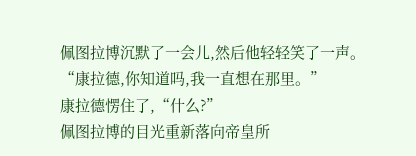佩图拉博沉默了一会儿,然后他轻轻笑了一声。
“康拉德,你知道吗,我一直想在那里。”
康拉德愣住了,“什么?”
佩图拉博的目光重新落向帝皇所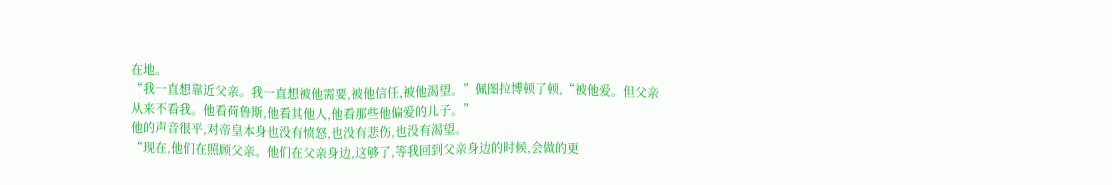在地。
“我一直想靠近父亲。我一直想被他需要,被他信任,被他渴望。”佩图拉博顿了顿,“被他爱。但父亲从来不看我。他看荷鲁斯,他看其他人,他看那些他偏爱的儿子。”
他的声音很平,对帝皇本身也没有愤怒,也没有悲伤,也没有渴望。
“现在,他们在照顾父亲。他们在父亲身边,这够了,等我回到父亲身边的时候,会做的更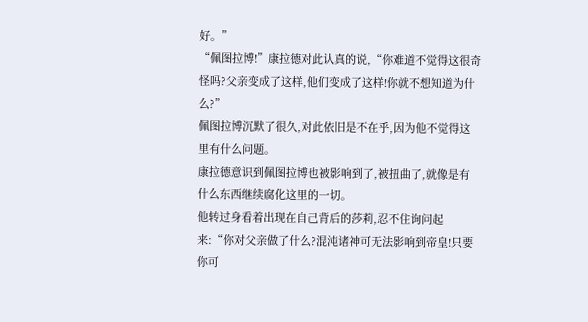好。”
“佩图拉博!”康拉德对此认真的说,“你难道不觉得这很奇怪吗?父亲变成了这样,他们变成了这样!你就不想知道为什么?”
佩图拉博沉默了很久,对此依旧是不在乎,因为他不觉得这里有什么问题。
康拉德意识到佩图拉博也被影响到了,被扭曲了,就像是有什么东西继续腐化这里的一切。
他转过身看着出现在自己背后的莎莉,忍不住询问起来:“你对父亲做了什么?混沌诸神可无法影响到帝皇!只要你可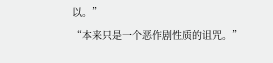以。”
“本来只是一个恶作剧性质的诅咒。”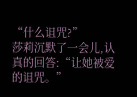“什么诅咒?”
莎莉沉默了一会儿,认真的回答:“让她被爱的诅咒。”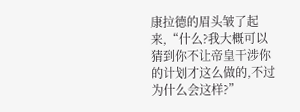康拉德的眉头皱了起来,“什么?我大概可以猜到你不让帝皇干涉你的计划才这么做的,不过为什么会这样?”